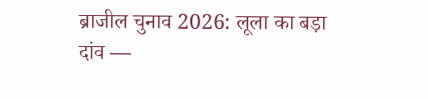ब्राजील चुनाव 2026: लूला का बड़ा दांव —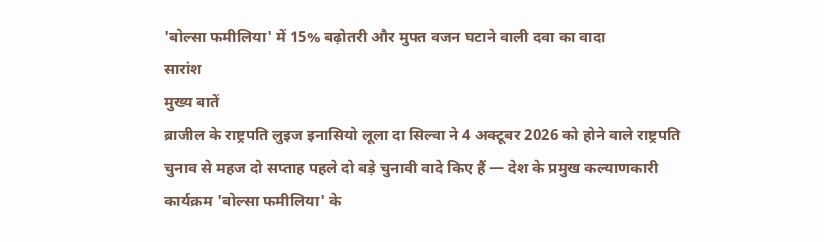'बोल्सा फमीलिया' में 15% बढ़ोतरी और मुफ्त वजन घटाने वाली दवा का वादा
सारांश
मुख्य बातें
ब्राजील के राष्ट्रपति लुइज इनासियो लूला दा सिल्वा ने 4 अक्टूबर 2026 को होने वाले राष्ट्रपति चुनाव से महज दो सप्ताह पहले दो बड़े चुनावी वादे किए हैं — देश के प्रमुख कल्याणकारी कार्यक्रम 'बोल्सा फमीलिया' के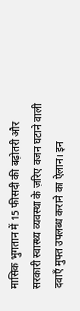मासिक भुगतान में 15 फीसदी की बढ़ोतरी और सरकारी स्वास्थ्य व्यवस्था के ज़रिए वजन घटाने वाली दवाएँ मुफ्त उपलब्ध कराने का ऐलान। इन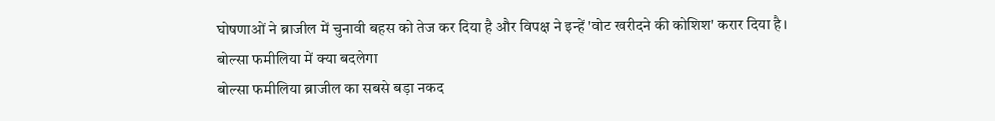घोषणाओं ने ब्राजील में चुनावी बहस को तेज कर दिया है और विपक्ष ने इन्हें 'वोट खरीदने की कोशिश' करार दिया है।
बोल्सा फमीलिया में क्या बदलेगा
बोल्सा फमीलिया ब्राजील का सबसे बड़ा नकद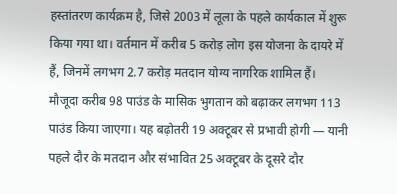हस्तांतरण कार्यक्रम है, जिसे 2003 में लूला के पहले कार्यकाल में शुरू किया गया था। वर्तमान में करीब 5 करोड़ लोग इस योजना के दायरे में हैं, जिनमें लगभग 2.7 करोड़ मतदान योग्य नागरिक शामिल हैं।
मौजूदा करीब 98 पाउंड के मासिक भुगतान को बढ़ाकर लगभग 113 पाउंड किया जाएगा। यह बढ़ोतरी 19 अक्टूबर से प्रभावी होगी — यानी पहले दौर के मतदान और संभावित 25 अक्टूबर के दूसरे दौर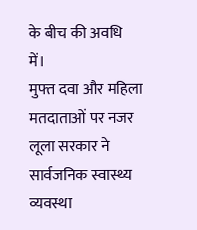के बीच की अवधि में।
मुफ्त दवा और महिला मतदाताओं पर नजर
लूला सरकार ने सार्वजनिक स्वास्थ्य व्यवस्था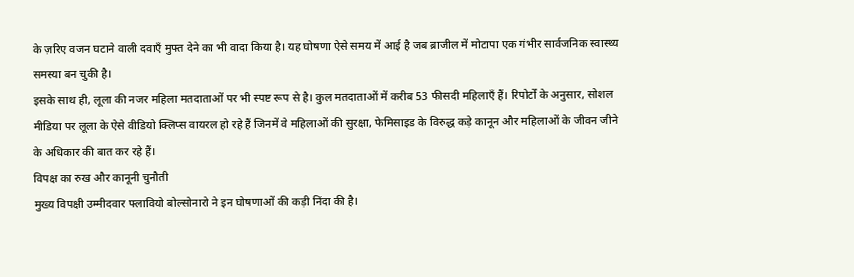के ज़रिए वजन घटाने वाली दवाएँ मुफ्त देने का भी वादा किया है। यह घोषणा ऐसे समय में आई है जब ब्राजील में मोटापा एक गंभीर सार्वजनिक स्वास्थ्य समस्या बन चुकी है।
इसके साथ ही, लूला की नजर महिला मतदाताओं पर भी स्पष्ट रूप से है। कुल मतदाताओं में करीब 53 फीसदी महिलाएँ हैं। रिपोर्टों के अनुसार, सोशल मीडिया पर लूला के ऐसे वीडियो क्लिप्स वायरल हो रहे हैं जिनमें वे महिलाओं की सुरक्षा, फेमिसाइड के विरुद्ध कड़े कानून और महिलाओं के जीवन जीने के अधिकार की बात कर रहे हैं।
विपक्ष का रुख और कानूनी चुनौती
मुख्य विपक्षी उम्मीदवार फ्लावियो बोल्सोनारो ने इन घोषणाओं की कड़ी निंदा की है।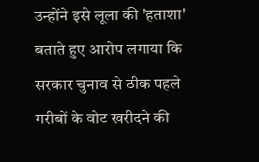उन्होंने इसे लूला की 'हताशा' बताते हुए आरोप लगाया कि सरकार चुनाव से ठीक पहले गरीबों के वोट खरीदने की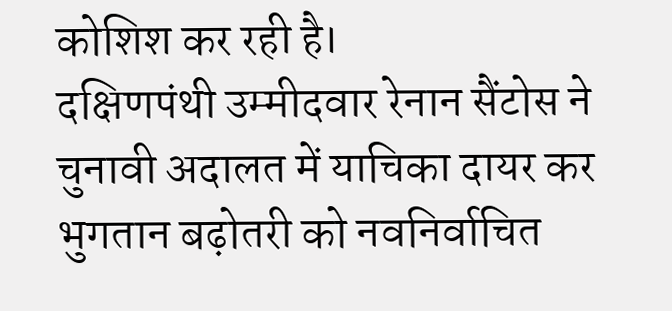कोशिश कर रही है।
दक्षिणपंथी उम्मीदवार रेनान सैंटोस ने चुनावी अदालत में याचिका दायर कर भुगतान बढ़ोतरी को नवनिर्वाचित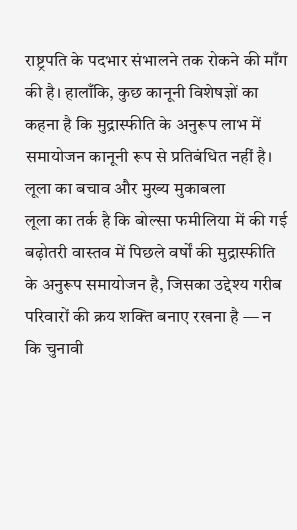राष्ट्रपति के पदभार संभालने तक रोकने की माँग की है। हालाँकि, कुछ कानूनी विशेषज्ञों का कहना है कि मुद्रास्फीति के अनुरूप लाभ में समायोजन कानूनी रूप से प्रतिबंधित नहीं है।
लूला का बचाव और मुख्य मुकाबला
लूला का तर्क है कि बोल्सा फमीलिया में की गई बढ़ोतरी वास्तव में पिछले वर्षों की मुद्रास्फीति के अनुरूप समायोजन है, जिसका उद्देश्य गरीब परिवारों की क्रय शक्ति बनाए रखना है — न कि चुनावी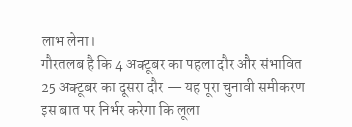लाभ लेना।
गौरतलब है कि 4 अक्टूबर का पहला दौर और संभावित 25 अक्टूबर का दूसरा दौर — यह पूरा चुनावी समीकरण इस बात पर निर्भर करेगा कि लूला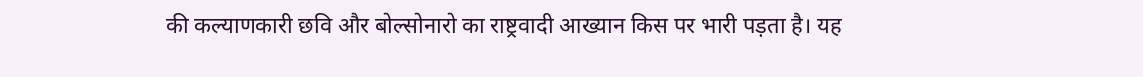की कल्याणकारी छवि और बोल्सोनारो का राष्ट्रवादी आख्यान किस पर भारी पड़ता है। यह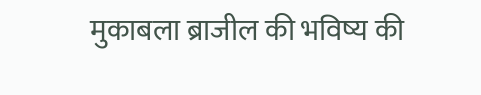मुकाबला ब्राजील की भविष्य की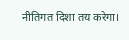नीतिगत दिशा तय करेगा।